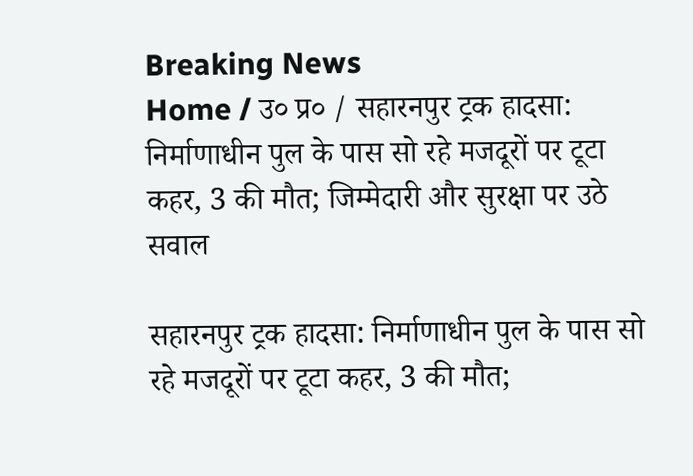Breaking News
Home / उ० प्र० / सहारनपुर ट्रक हादसा: निर्माणाधीन पुल के पास सो रहे मजदूरों पर टूटा कहर, 3 की मौत; जिम्मेदारी और सुरक्षा पर उठे सवाल

सहारनपुर ट्रक हादसा: निर्माणाधीन पुल के पास सो रहे मजदूरों पर टूटा कहर, 3 की मौत;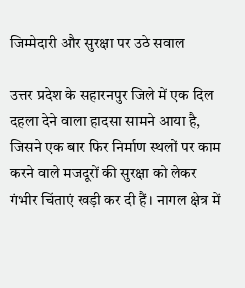जिम्मेदारी और सुरक्षा पर उठे सवाल

उत्तर प्रदेश के सहारनपुर जिले में एक दिल दहला देने वाला हादसा सामने आया है, जिसने एक बार फिर निर्माण स्थलों पर काम करने वाले मजदूरों की सुरक्षा को लेकर गंभीर चिंताएं खड़ी कर दी हैं। नागल क्षेत्र में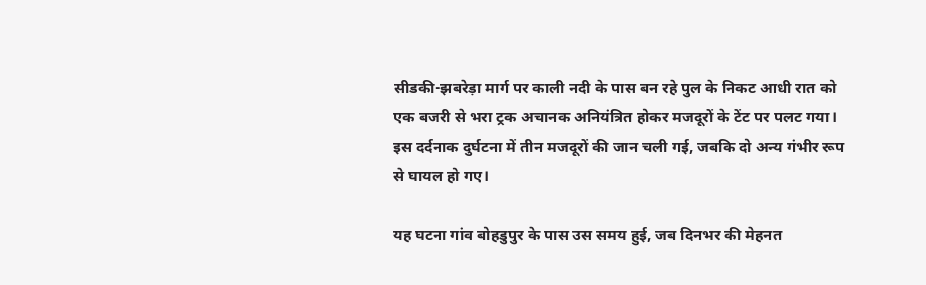सीडकी-झबरेड़ा मार्ग पर काली नदी के पास बन रहे पुल के निकट आधी रात को एक बजरी से भरा ट्रक अचानक अनियंत्रित होकर मजदूरों के टेंट पर पलट गया। इस दर्दनाक दुर्घटना में तीन मजदूरों की जान चली गई, जबकि दो अन्य गंभीर रूप से घायल हो गए।

यह घटना गांव बोहडुपुर के पास उस समय हुई, जब दिनभर की मेहनत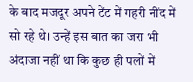के बाद मजदूर अपने टेंट में गहरी नींद में सो रहे थे। उन्हें इस बात का जरा भी अंदाजा नहीं था कि कुछ ही पलों में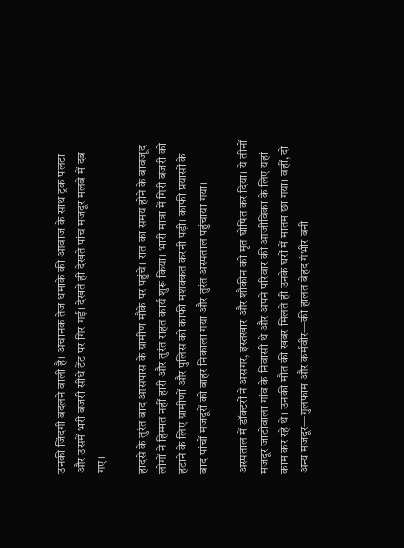उनकी जिंदगी बदलने वाली है। अचानक तेज धमाके की आवाज के साथ ट्रक पलटा और उसमें भरी बजरी सीधे टेंट पर गिर गई। देखते ही देखते पांच मजदूर मलबे में दब गए।

हादसे के तुरंत बाद आसपास के ग्रामीण मौके पर पहुंचे। रात का समय होने के बावजूद लोगों ने हिम्मत नहीं हारी और तुरंत राहत कार्य शुरू किया। भारी मात्रा में गिरी बजरी को हटाने के लिए ग्रामीणों और पुलिस को काफी मशक्कत करनी पड़ी। काफी प्रयासों के बाद पांचों मजदूरों को बाहर निकाला गया और तुरंत अस्पताल पहुंचाया गया।

अस्पताल में डॉक्टरों ने असगर, इस्तखार और शौकीन को मृत घोषित कर दिया। ये तीनों मजदूर जाटोवाला गांव के निवासी थे और अपने परिवार की आजीविका के लिए यहां काम कर रहे थे। उनकी मौत की खबर मिलते ही उनके घरों में मातम छा गया। वहीं, दो अन्य मजदूर—गुलफाम और कर्मवीर—की हालत बेहद गंभीर बनी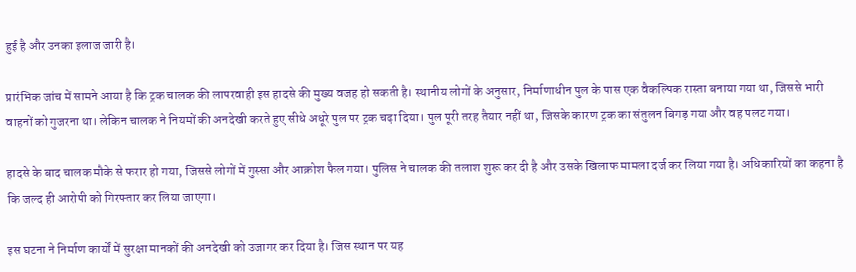हुई है और उनका इलाज जारी है।

प्रारंभिक जांच में सामने आया है कि ट्रक चालक की लापरवाही इस हादसे की मुख्य वजह हो सकती है। स्थानीय लोगों के अनुसार, निर्माणाधीन पुल के पास एक वैकल्पिक रास्ता बनाया गया था, जिससे भारी वाहनों को गुजरना था। लेकिन चालक ने नियमों की अनदेखी करते हुए सीधे अधूरे पुल पर ट्रक चढ़ा दिया। पुल पूरी तरह तैयार नहीं था, जिसके कारण ट्रक का संतुलन बिगड़ गया और वह पलट गया।

हादसे के बाद चालक मौके से फरार हो गया, जिससे लोगों में गुस्सा और आक्रोश फैल गया। पुलिस ने चालक की तलाश शुरू कर दी है और उसके खिलाफ मामला दर्ज कर लिया गया है। अधिकारियों का कहना है कि जल्द ही आरोपी को गिरफ्तार कर लिया जाएगा।

इस घटना ने निर्माण कार्यों में सुरक्षा मानकों की अनदेखी को उजागर कर दिया है। जिस स्थान पर यह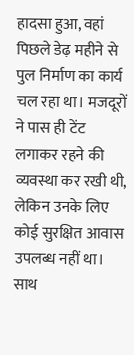हादसा हुआ, वहां पिछले डेढ़ महीने से पुल निर्माण का कार्य चल रहा था। मजदूरों ने पास ही टेंट लगाकर रहने की व्यवस्था कर रखी थी, लेकिन उनके लिए कोई सुरक्षित आवास उपलब्ध नहीं था। साथ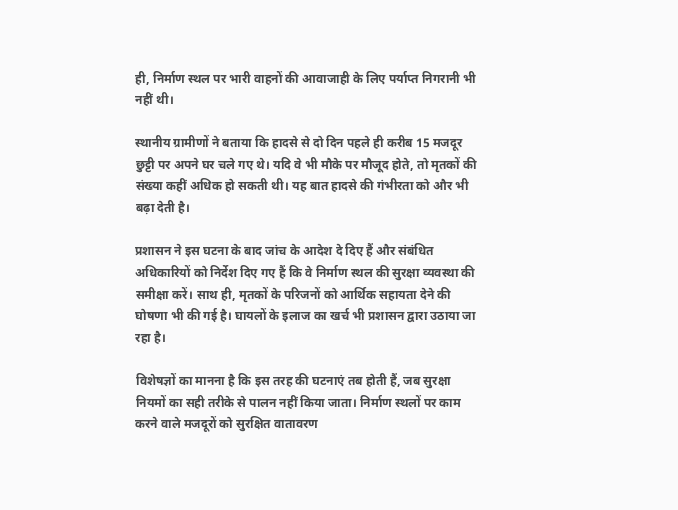ही, निर्माण स्थल पर भारी वाहनों की आवाजाही के लिए पर्याप्त निगरानी भी नहीं थी।

स्थानीय ग्रामीणों ने बताया कि हादसे से दो दिन पहले ही करीब 15 मजदूर छुट्टी पर अपने घर चले गए थे। यदि वे भी मौके पर मौजूद होते, तो मृतकों की संख्या कहीं अधिक हो सकती थी। यह बात हादसे की गंभीरता को और भी बढ़ा देती है।

प्रशासन ने इस घटना के बाद जांच के आदेश दे दिए हैं और संबंधित अधिकारियों को निर्देश दिए गए हैं कि वे निर्माण स्थल की सुरक्षा व्यवस्था की समीक्षा करें। साथ ही, मृतकों के परिजनों को आर्थिक सहायता देने की घोषणा भी की गई है। घायलों के इलाज का खर्च भी प्रशासन द्वारा उठाया जा रहा है।

विशेषज्ञों का मानना है कि इस तरह की घटनाएं तब होती हैं, जब सुरक्षा नियमों का सही तरीके से पालन नहीं किया जाता। निर्माण स्थलों पर काम करने वाले मजदूरों को सुरक्षित वातावरण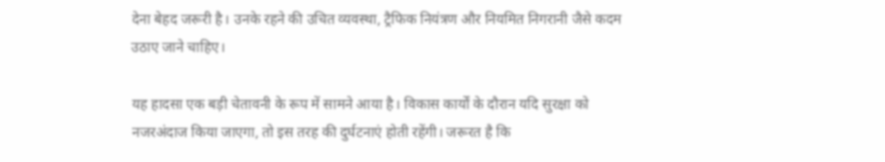देना बेहद जरूरी है। उनके रहने की उचित व्यवस्था, ट्रैफिक नियंत्रण और नियमित निगरानी जैसे कदम उठाए जाने चाहिए।

यह हादसा एक बड़ी चेतावनी के रूप में सामने आया है। विकास कार्यों के दौरान यदि सुरक्षा को नजरअंदाज किया जाएगा, तो इस तरह की दुर्घटनाएं होती रहेंगी। जरूरत है कि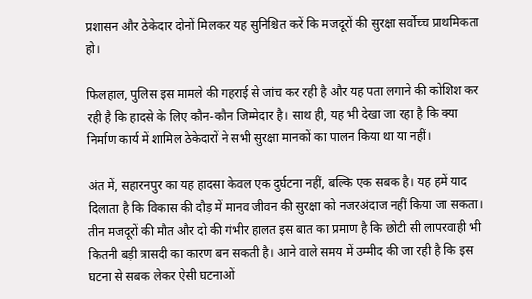प्रशासन और ठेकेदार दोनों मिलकर यह सुनिश्चित करें कि मजदूरों की सुरक्षा सर्वोच्च प्राथमिकता हो।

फिलहाल, पुलिस इस मामले की गहराई से जांच कर रही है और यह पता लगाने की कोशिश कर रही है कि हादसे के लिए कौन-कौन जिम्मेदार है। साथ ही, यह भी देखा जा रहा है कि क्या निर्माण कार्य में शामिल ठेकेदारों ने सभी सुरक्षा मानकों का पालन किया था या नहीं।

अंत में, सहारनपुर का यह हादसा केवल एक दुर्घटना नहीं, बल्कि एक सबक है। यह हमें याद दिलाता है कि विकास की दौड़ में मानव जीवन की सुरक्षा को नजरअंदाज नहीं किया जा सकता। तीन मजदूरों की मौत और दो की गंभीर हालत इस बात का प्रमाण है कि छोटी सी लापरवाही भी कितनी बड़ी त्रासदी का कारण बन सकती है। आने वाले समय में उम्मीद की जा रही है कि इस घटना से सबक लेकर ऐसी घटनाओं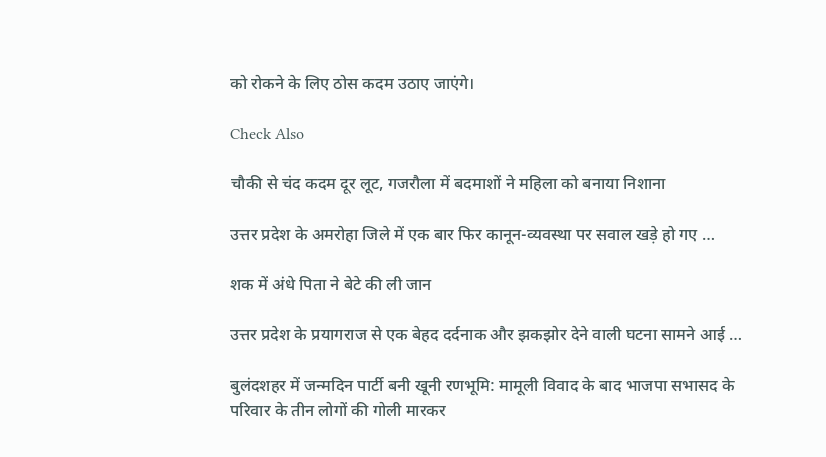को रोकने के लिए ठोस कदम उठाए जाएंगे।

Check Also

चौकी से चंद कदम दूर लूट, गजरौला में बदमाशों ने महिला को बनाया निशाना

उत्तर प्रदेश के अमरोहा जिले में एक बार फिर कानून-व्यवस्था पर सवाल खड़े हो गए …

शक में अंधे पिता ने बेटे की ली जान

उत्तर प्रदेश के प्रयागराज से एक बेहद दर्दनाक और झकझोर देने वाली घटना सामने आई …

बुलंदशहर में जन्मदिन पार्टी बनी खूनी रणभूमि: मामूली विवाद के बाद भाजपा सभासद के परिवार के तीन लोगों की गोली मारकर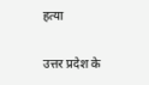हत्या

उत्तर प्रदेश के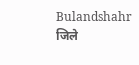Bulandshahr जिले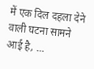में एक दिल दहला देने वाली घटना सामने आई है, …